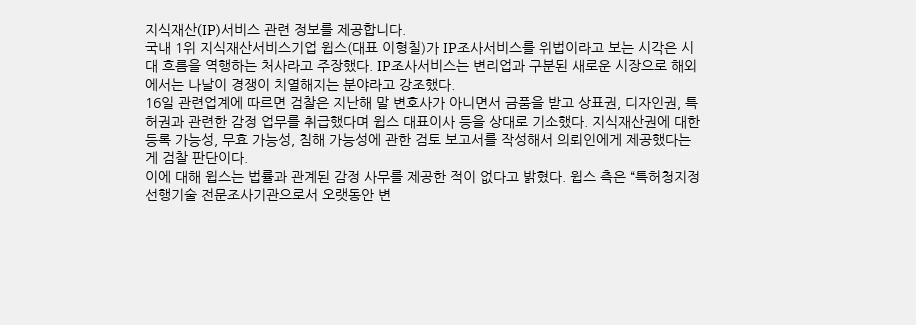지식재산(IP)서비스 관련 정보를 제공합니다.
국내 1위 지식재산서비스기업 윕스(대표 이형칠)가 IP조사서비스를 위법이라고 보는 시각은 시대 흐름을 역행하는 처사라고 주장했다. IP조사서비스는 변리업과 구분된 새로운 시장으로 해외에서는 나날이 경쟁이 치열해지는 분야라고 강조했다.
16일 관련업계에 따르면 검찰은 지난해 말 변호사가 아니면서 금품을 받고 상표권, 디자인권, 특허권과 관련한 감정 업무를 취급했다며 윕스 대표이사 등을 상대로 기소했다. 지식재산권에 대한 등록 가능성, 무효 가능성, 침해 가능성에 관한 검토 보고서를 작성해서 의뢰인에게 제공했다는 게 검찰 판단이다.
이에 대해 윕스는 법률과 관계된 감정 사무를 제공한 적이 없다고 밝혔다. 윕스 측은 “특허청지정 선행기술 전문조사기관으로서 오랫동안 변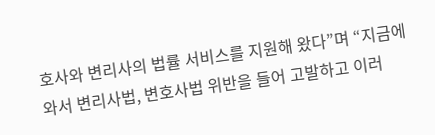호사와 변리사의 법률 서비스를 지원해 왔다”며 “지금에 와서 변리사법, 변호사법 위반을 들어 고발하고 이러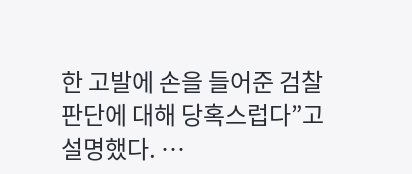한 고발에 손을 들어준 검찰 판단에 대해 당혹스럽다”고 설명했다. …